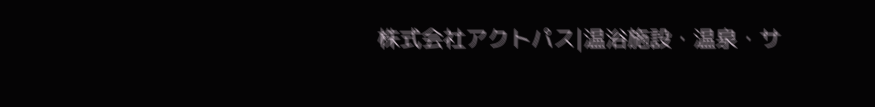株式会社アクトパス|温浴施設・温泉・サ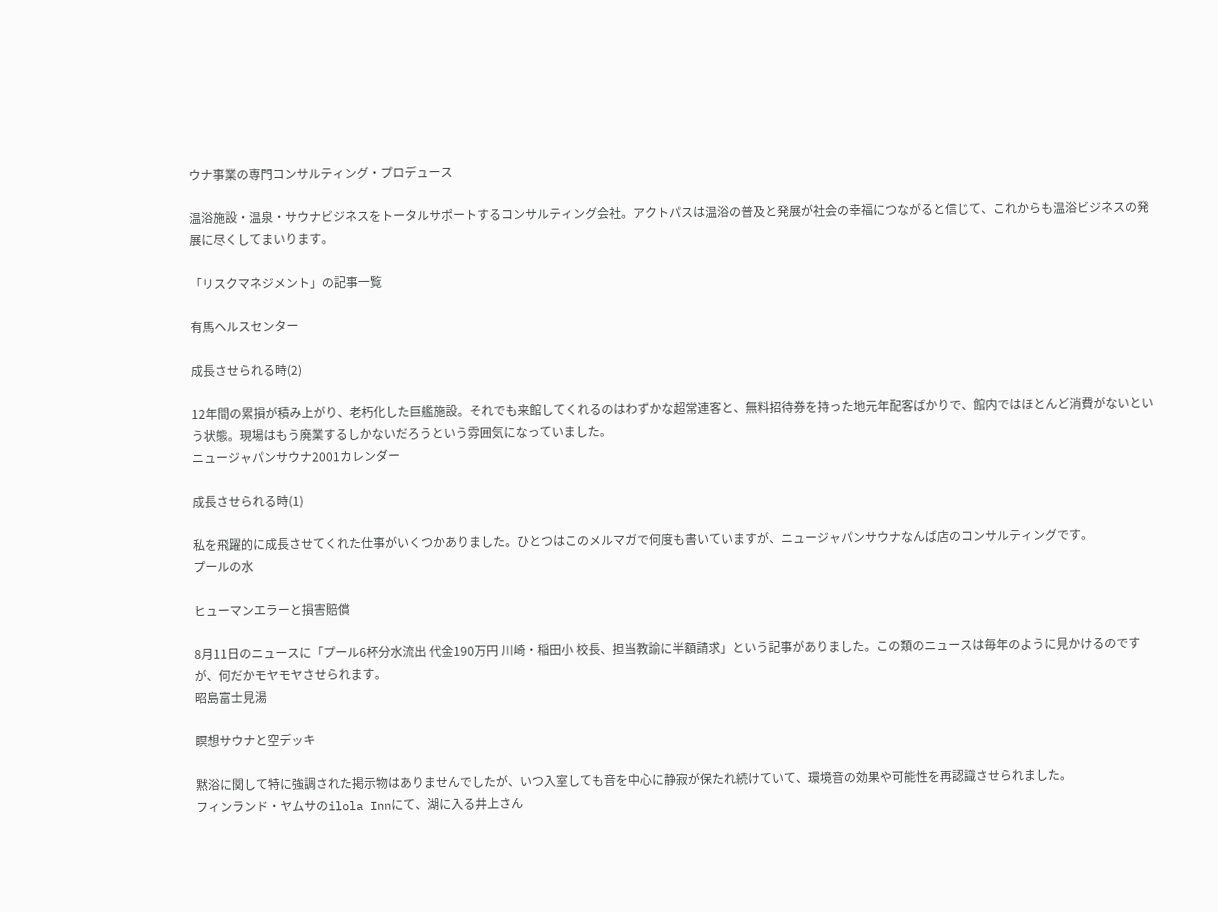ウナ事業の専門コンサルティング・プロデュース

温浴施設・温泉・サウナビジネスをトータルサポートするコンサルティング会社。アクトパスは温浴の普及と発展が社会の幸福につながると信じて、これからも温浴ビジネスの発展に尽くしてまいります。

「リスクマネジメント」の記事一覧

有馬ヘルスセンター

成長させられる時(2)

12年間の累損が積み上がり、老朽化した巨艦施設。それでも来館してくれるのはわずかな超常連客と、無料招待券を持った地元年配客ばかりで、館内ではほとんど消費がないという状態。現場はもう廃業するしかないだろうという雰囲気になっていました。
ニュージャパンサウナ2001カレンダー

成長させられる時(1)

私を飛躍的に成長させてくれた仕事がいくつかありました。ひとつはこのメルマガで何度も書いていますが、ニュージャパンサウナなんば店のコンサルティングです。
プールの水

ヒューマンエラーと損害賠償

8月11日のニュースに「プール6杯分水流出 代金190万円 川崎・稲田小 校長、担当教諭に半額請求」という記事がありました。この類のニュースは毎年のように見かけるのですが、何だかモヤモヤさせられます。
昭島富士見湯

瞑想サウナと空デッキ

黙浴に関して特に強調された掲示物はありませんでしたが、いつ入室しても音を中心に静寂が保たれ続けていて、環境音の効果や可能性を再認識させられました。
フィンランド・ヤムサのilola Innにて、湖に入る井上さん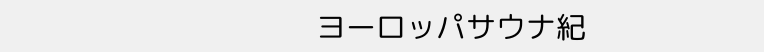ヨーロッパサウナ紀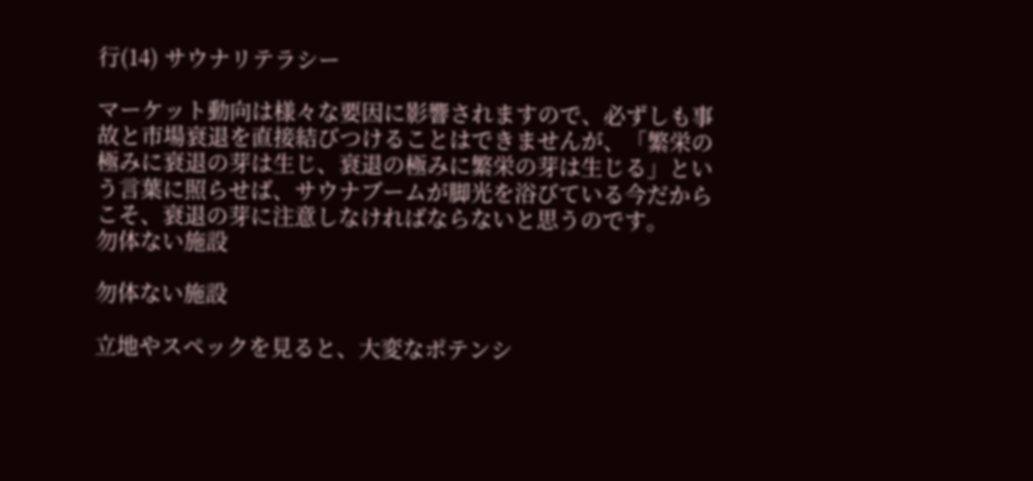行(14) サウナリテラシー

マーケット動向は様々な要因に影響されますので、必ずしも事故と市場衰退を直接結びつけることはできませんが、「繁栄の極みに衰退の芽は生じ、衰退の極みに繁栄の芽は生じる」という言葉に照らせば、サウナブームが脚光を浴びている今だからこそ、衰退の芽に注意しなければならないと思うのです。
勿体ない施設

勿体ない施設

立地やスペックを見ると、大変なポテンシ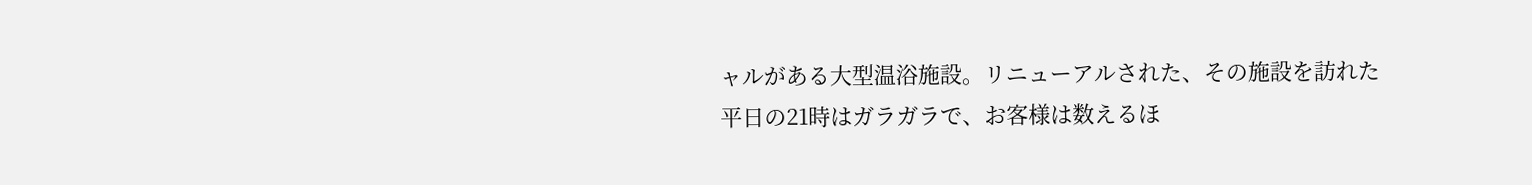ャルがある大型温浴施設。リニューアルされた、その施設を訪れた平日の21時はガラガラで、お客様は数えるほ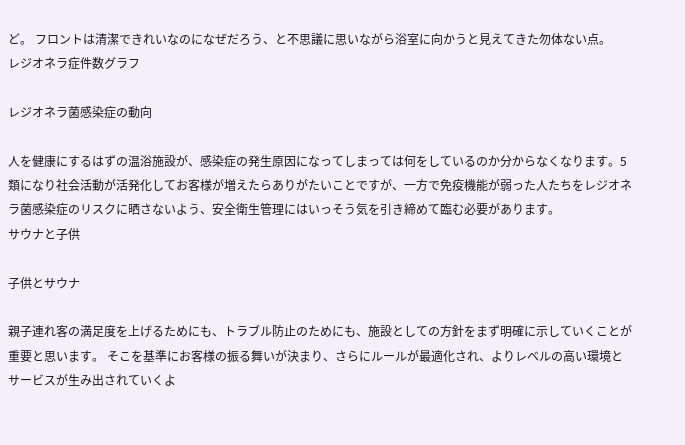ど。 フロントは清潔できれいなのになぜだろう、と不思議に思いながら浴室に向かうと見えてきた勿体ない点。
レジオネラ症件数グラフ

レジオネラ菌感染症の動向

人を健康にするはずの温浴施設が、感染症の発生原因になってしまっては何をしているのか分からなくなります。5類になり社会活動が活発化してお客様が増えたらありがたいことですが、一方で免疫機能が弱った人たちをレジオネラ菌感染症のリスクに晒さないよう、安全衛生管理にはいっそう気を引き締めて臨む必要があります。
サウナと子供

子供とサウナ

親子連れ客の満足度を上げるためにも、トラブル防止のためにも、施設としての方針をまず明確に示していくことが重要と思います。 そこを基準にお客様の振る舞いが決まり、さらにルールが最適化され、よりレベルの高い環境とサービスが生み出されていくよ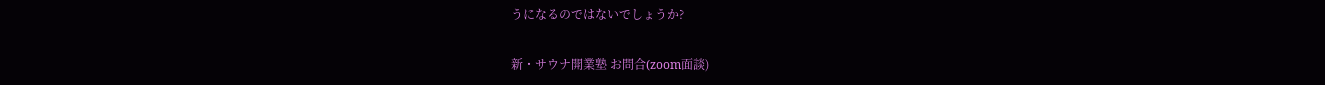うになるのではないでしょうか?

新・サウナ開業塾 お問合(zoom面談)